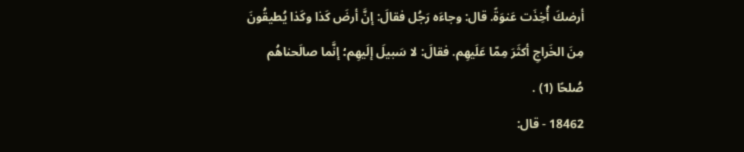أرضكَ أُخِذَت عَنوَةً. قال: وجاءَه رَجُل فقالَ: إنَّ أرضَ كَذا وكَذا يُطيقُونَ
مِنَ الخَراجِ أكثَرَ مِمّا عَلَيهِم. فقالَ: لا سَبيلَ إلَيهِم؛ إنَّما صالَحناهُم
صُلحًا (1) .
18462 - قال: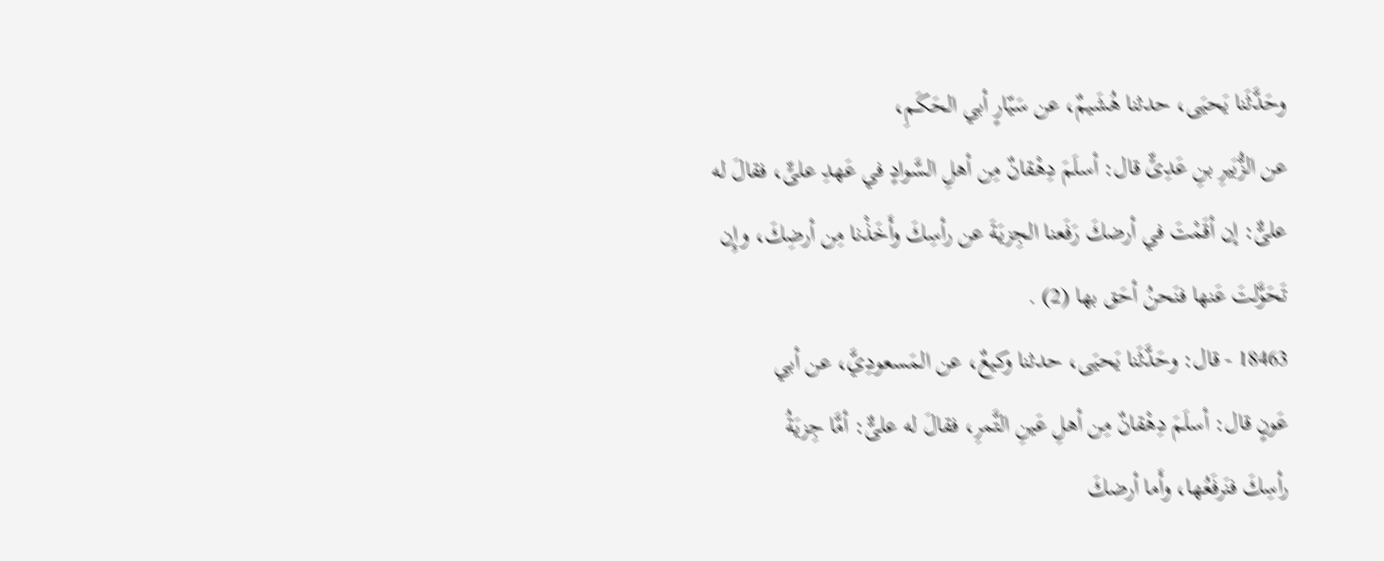وحَدَّثَنا يَحيَى، حدثنا هُشَيمٌ، عن سَيّارٍ أبي الحَكَمِ،
عن الزُّبَيرِ بنِ عَدِىٍّ قال: أسلَمَ دِهْقانٌ مِن أهلِ السَّوادٍ في عَهدِ علىٍّ، فقالَ له
علىٌّ: إن أقَمْتَ في أرضكَ رَفَعنا الجِزيَةَ عن رأسِكَ وأَخَذْنا مِن أرضِكَ، وإِن
تَحَوَّلتَ عَنها فنَحنُ أحَق بها (2) .
18463 - قال: وحَدَّثَنا يَحيَى، حدثنا وكيعٌ، عن المَسعودِيَّ، عن أبي
عَونٍ قال: أسلَمَ دِهْقانٌ مِن أهلِ عَينِ التَّمرِ، فقالَ له علىٌّ: أمَّا جِزيَةُ
رأسِكَ فنَرفَعُها، وأَما أرضكَ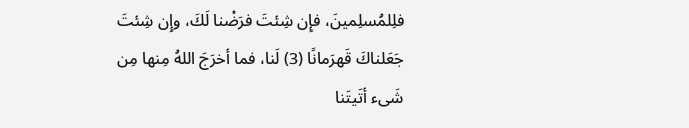فلِلمُسلِمينَ، فإِن شِئتَ فرَضْنا لَكَ، وإِن شِئتَ
جَعَلناكَ قَهرَمانًا (3) لَنا، فما أخرَجَ اللهُ مِنها مِن شَىء أتَيتَنا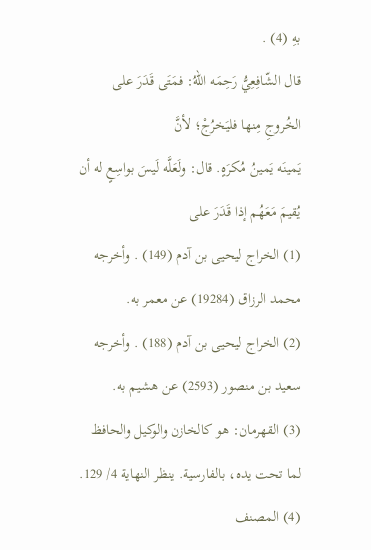بهِ (4) .
قال الشّافِعِيُّ رَحِمَه اللهُ: فمَتَى قَدَرَ على الخُروجِ مِنها فليَخرُجْ؛ لأنَّ
يَمينَه يَمينُ مُكرَهٍ. قال: ولَعَلَّه لَيسَ بواسِعٍ له أن يُقيمَ مَعَهُم إذا قَدَرَ على
(1) الخراج ليحيى بن آدم (149) . وأخرجه محمد الرزاق (19284) عن معمر به.
(2) الخراج ليحيى بن آدم (188) . وأخرجه سعيد بن منصور (2593) عن هشيم به.
(3) القهرمان: هو كالخازن والوكيل والحافظ لما تحت يده، بالفارسية. ينظر النهاية 4/ 129.
(4) المصنف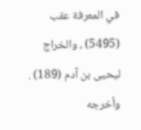في المعرفة عقب (5495) ، والخراج ليحيى بن آدم (189) . وأخرجه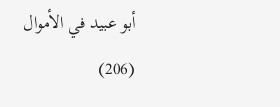أبو عبيد في الأموال
(206)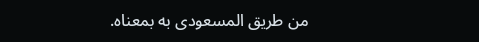من طريق المسعودى به بمعناه.